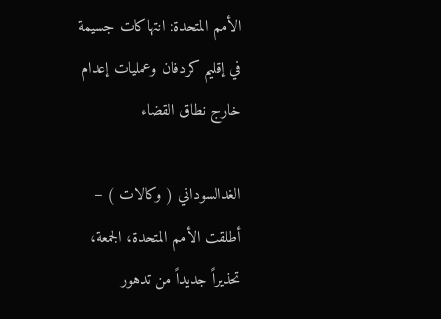الأمم المتحدة: انتهاكات جسيمة في إقليم كردفان وعمليات إعدام خارج نطاق القضاء

الغدالسوداني ( وكالات ) – أطلقت الأمم المتحدة، الجمعة، تحذيراً جديداً من تدهور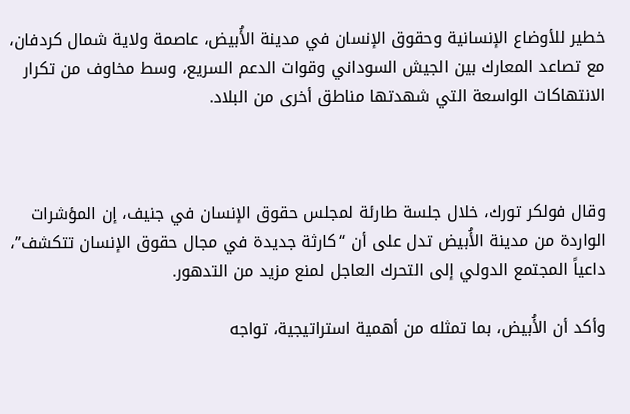خطير للأوضاع الإنسانية وحقوق الإنسان في مدينة الأُبيض، عاصمة ولاية شمال كردفان، مع تصاعد المعارك بين الجيش السوداني وقوات الدعم السريع، وسط مخاوف من تكرار الانتهاكات الواسعة التي شهدتها مناطق أخرى من البلاد.



وقال فولكر تورك، خلال جلسة طارئة لمجلس حقوق الإنسان في جنيف، إن المؤشرات الواردة من مدينة الأُبيض تدل على أن “كارثة جديدة في مجال حقوق الإنسان تتكشف”، داعياً المجتمع الدولي إلى التحرك العاجل لمنع مزيد من التدهور.

وأكد أن الأُبيض، بما تمثله من أهمية استراتيجية، تواجه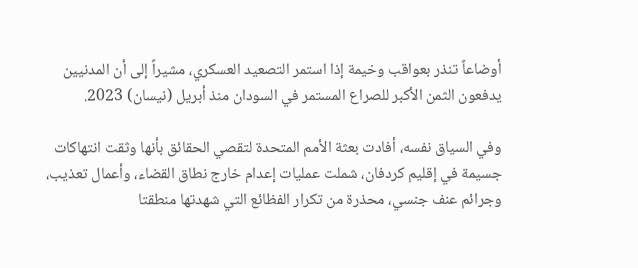أوضاعاً تنذر بعواقب وخيمة إذا استمر التصعيد العسكري، مشيراً إلى أن المدنيين يدفعون الثمن الأكبر للصراع المستمر في السودان منذ أبريل (نيسان) 2023.

وفي السياق نفسه، أفادت بعثة الأمم المتحدة لتقصي الحقائق بأنها وثقت انتهاكات جسيمة في إقليم كردفان، شملت عمليات إعدام خارج نطاق القضاء، وأعمال تعذيب، وجرائم عنف جنسي، محذرة من تكرار الفظائع التي شهدتها منطقتا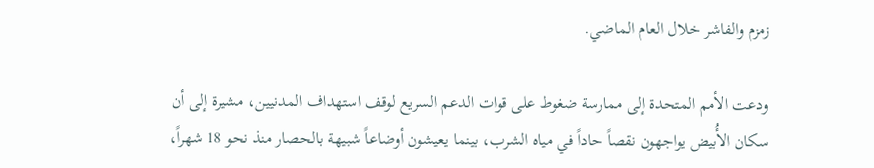زمزم والفاشر خلال العام الماضي.

ودعت الأمم المتحدة إلى ممارسة ضغوط على قوات الدعم السريع لوقف استهداف المدنيين، مشيرة إلى أن سكان الأُبيض يواجهون نقصاً حاداً في مياه الشرب، بينما يعيشون أوضاعاً شبيهة بالحصار منذ نحو 18 شهراً،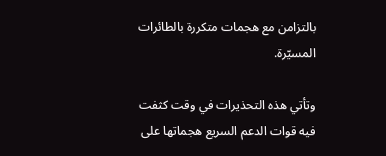بالتزامن مع هجمات متكررة بالطائرات المسيّرة.

وتأتي هذه التحذيرات في وقت كثفت فيه قوات الدعم السريع هجماتها على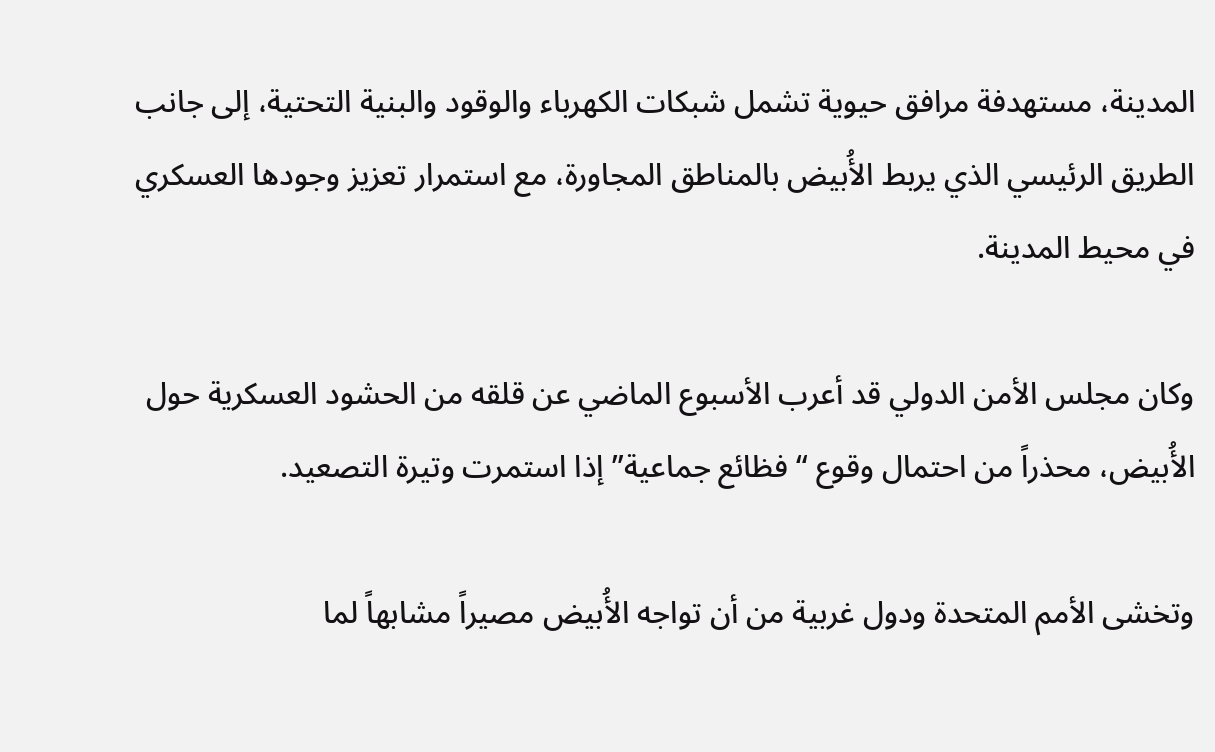المدينة، مستهدفة مرافق حيوية تشمل شبكات الكهرباء والوقود والبنية التحتية، إلى جانب الطريق الرئيسي الذي يربط الأُبيض بالمناطق المجاورة، مع استمرار تعزيز وجودها العسكري في محيط المدينة.

وكان مجلس الأمن الدولي قد أعرب الأسبوع الماضي عن قلقه من الحشود العسكرية حول الأُبيض، محذراً من احتمال وقوع “فظائع جماعية” إذا استمرت وتيرة التصعيد.

وتخشى الأمم المتحدة ودول غربية من أن تواجه الأُبيض مصيراً مشابهاً لما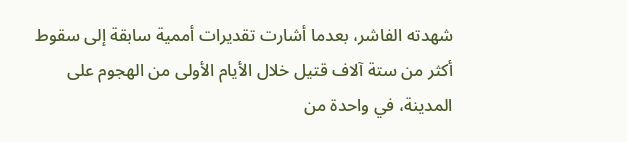شهدته الفاشر، بعدما أشارت تقديرات أممية سابقة إلى سقوط أكثر من ستة آلاف قتيل خلال الأيام الأولى من الهجوم على المدينة، في واحدة من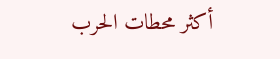أكثر محطات الحرب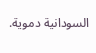السودانية دموية.